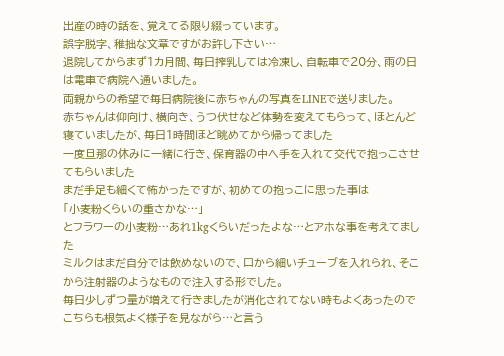出産の時の話を、覚えてる限り綴っています。
誤字脱字、稚拙な文章ですがお許し下さい…
退院してからまず1カ月間、毎日搾乳しては冷凍し、自転車で20分、雨の日は電車で病院へ通いました。
両親からの希望で毎日病院後に赤ちゃんの写真をLINEで送りました。
赤ちゃんは仰向け、横向き、うつ伏せなど体勢を変えてもらって、ほとんど寝ていましたが、毎日1時間ほど眺めてから帰ってました
一度旦那の休みに一緒に行き、保育器の中へ手を入れて交代で抱っこさせてもらいました
まだ手足も細くて怖かったですが、初めての抱っこに思った事は
「小麦粉くらいの重さかな…」
とフラワーの小麦粉…あれ1kgくらいだったよな…とアホな事を考えてました
ミルクはまだ自分では飲めないので、口から細いチューブを入れられ、そこから注射器のようなもので注入する形でした。
毎日少しずつ量が増えて行きましたが消化されてない時もよくあったのでこちらも根気よく様子を見ながら…と言う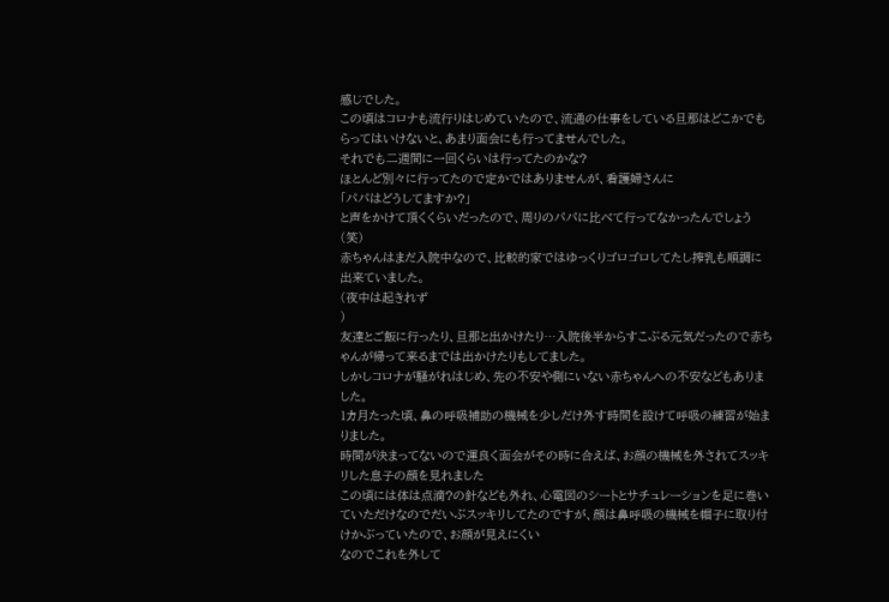感じでした。
この頃はコロナも流行りはじめていたので、流通の仕事をしている旦那はどこかでもらってはいけないと、あまり面会にも行ってませんでした。
それでも二週間に一回くらいは行ってたのかな?
ほとんど別々に行ってたので定かではありませんが、看護婦さんに
「パパはどうしてますか?」
と声をかけて頂くくらいだったので、周りのパパに比べて行ってなかったんでしょう(笑)
赤ちゃんはまだ入院中なので、比較的家ではゆっくりゴロゴロしてたし搾乳も順調に出来ていました。
(夜中は起きれず
)
友達とご飯に行ったり、旦那と出かけたり…入院後半からすこぶる元気だったので赤ちゃんが帰って来るまでは出かけたりもしてました。
しかしコロナが騒がれはじめ、先の不安や側にいない赤ちゃんへの不安などもありました。
1カ月たった頃、鼻の呼吸補助の機械を少しだけ外す時間を設けて呼吸の練習が始まりました。
時間が決まってないので運良く面会がその時に合えば、お顔の機械を外されてスッキリした息子の顔を見れました
この頃には体は点滴?の針なども外れ、心電図のシートとサチュレーションを足に巻いていただけなのでだいぶスッキリしてたのですが、顔は鼻呼吸の機械を帽子に取り付けかぶっていたので、お顔が見えにくい
なのでこれを外して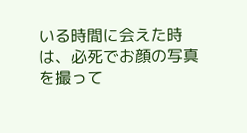いる時間に会えた時は、必死でお顔の写真を撮って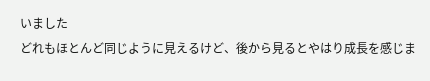いました
どれもほとんど同じように見えるけど、後から見るとやはり成長を感じま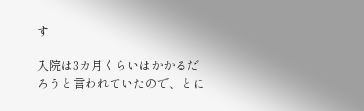す

入院は3カ月くらいはかかるだろうと言われていたので、とに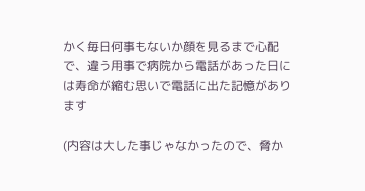かく毎日何事もないか顔を見るまで心配で、違う用事で病院から電話があった日には寿命が縮む思いで電話に出た記憶があります

(内容は大した事じゃなかったので、脅か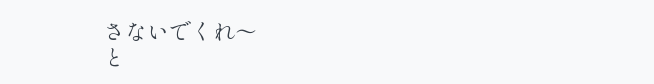さないでくれ〜
と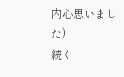内心思いました)
続く